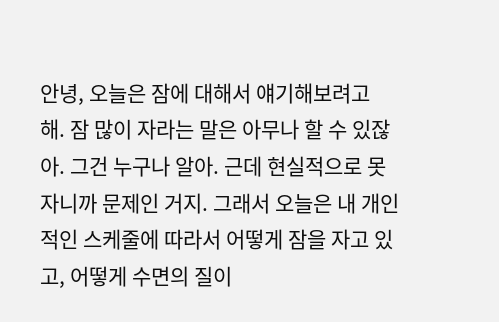안녕, 오늘은 잠에 대해서 얘기해보려고 해. 잠 많이 자라는 말은 아무나 할 수 있잖아. 그건 누구나 알아. 근데 현실적으로 못 자니까 문제인 거지. 그래서 오늘은 내 개인적인 스케줄에 따라서 어떻게 잠을 자고 있고, 어떻게 수면의 질이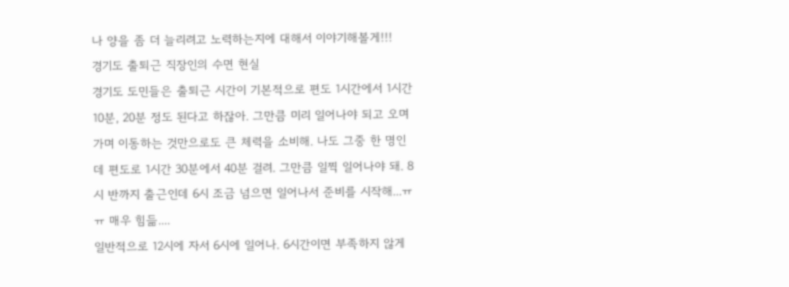나 양을 좀 더 늘리려고 노력하는지에 대해서 이야기해볼게!!!
경기도 출퇴근 직장인의 수면 현실
경기도 도민들은 출퇴근 시간이 기본적으로 편도 1시간에서 1시간 10분, 20분 정도 된다고 하잖아. 그만큼 미리 일어나야 되고 오며 가며 이동하는 것만으로도 큰 체력을 소비해. 나도 그중 한 명인데 편도로 1시간 30분에서 40분 걸려. 그만큼 일찍 일어나야 돼. 8시 반까지 출근인데 6시 조금 넘으면 일어나서 준비를 시작해...ㅠㅠ 매우 힘듦....
일반적으로 12시에 자서 6시에 일어나. 6시간이면 부족하지 않게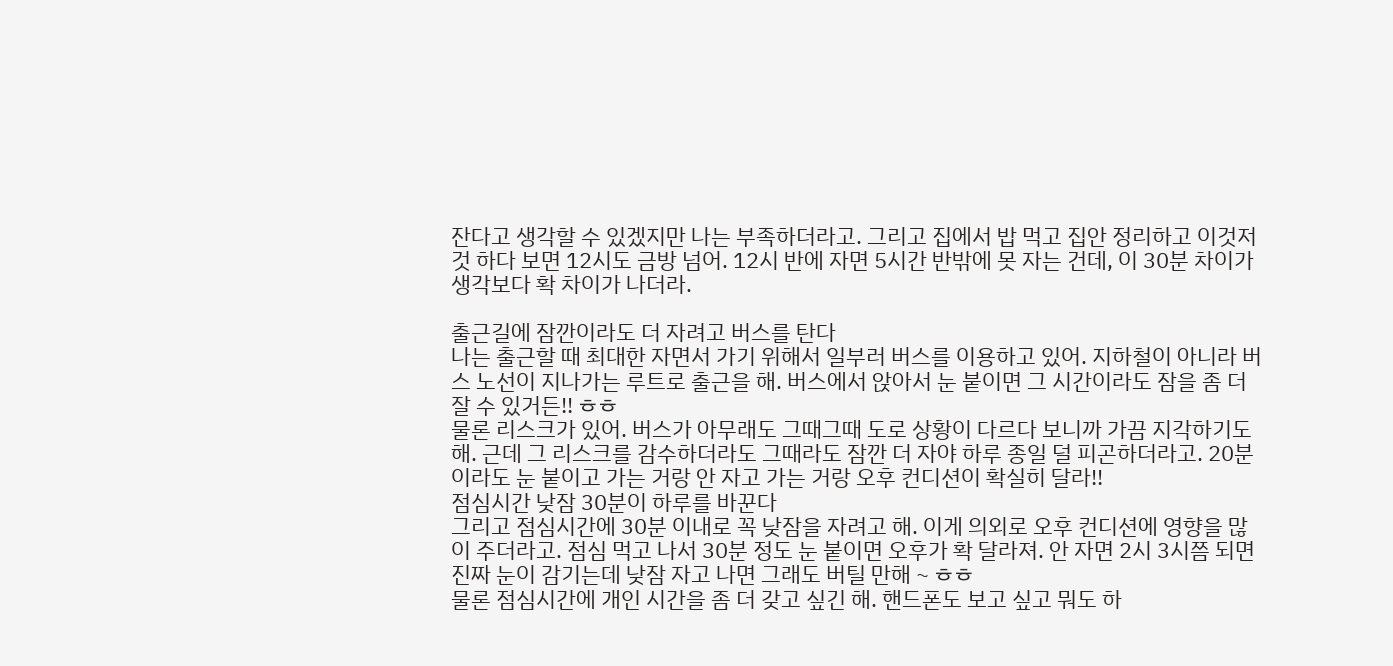잔다고 생각할 수 있겠지만 나는 부족하더라고. 그리고 집에서 밥 먹고 집안 정리하고 이것저것 하다 보면 12시도 금방 넘어. 12시 반에 자면 5시간 반밖에 못 자는 건데, 이 30분 차이가 생각보다 확 차이가 나더라.

출근길에 잠깐이라도 더 자려고 버스를 탄다
나는 출근할 때 최대한 자면서 가기 위해서 일부러 버스를 이용하고 있어. 지하철이 아니라 버스 노선이 지나가는 루트로 출근을 해. 버스에서 앉아서 눈 붙이면 그 시간이라도 잠을 좀 더 잘 수 있거든!! ㅎㅎ
물론 리스크가 있어. 버스가 아무래도 그때그때 도로 상황이 다르다 보니까 가끔 지각하기도 해. 근데 그 리스크를 감수하더라도 그때라도 잠깐 더 자야 하루 종일 덜 피곤하더라고. 20분이라도 눈 붙이고 가는 거랑 안 자고 가는 거랑 오후 컨디션이 확실히 달라!!
점심시간 낮잠 30분이 하루를 바꾼다
그리고 점심시간에 30분 이내로 꼭 낮잠을 자려고 해. 이게 의외로 오후 컨디션에 영향을 많이 주더라고. 점심 먹고 나서 30분 정도 눈 붙이면 오후가 확 달라져. 안 자면 2시 3시쯤 되면 진짜 눈이 감기는데 낮잠 자고 나면 그래도 버틸 만해 ~ ㅎㅎ
물론 점심시간에 개인 시간을 좀 더 갖고 싶긴 해. 핸드폰도 보고 싶고 뭐도 하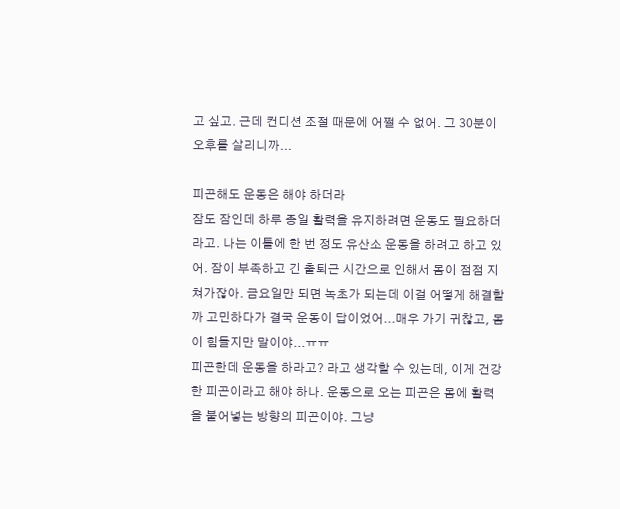고 싶고. 근데 컨디션 조절 때문에 어쩔 수 없어. 그 30분이 오후를 살리니까...

피곤해도 운동은 해야 하더라
잠도 잠인데 하루 종일 활력을 유지하려면 운동도 필요하더라고. 나는 이틀에 한 번 정도 유산소 운동을 하려고 하고 있어. 잠이 부족하고 긴 출퇴근 시간으로 인해서 몸이 점점 지쳐가잖아. 금요일만 되면 녹초가 되는데 이걸 어떻게 해결할까 고민하다가 결국 운동이 답이었어...매우 가기 귀찮고, 몸이 힘들지만 말이야...ㅠㅠ
피곤한데 운동을 하라고? 라고 생각할 수 있는데, 이게 건강한 피곤이라고 해야 하나. 운동으로 오는 피곤은 몸에 활력을 불어넣는 방향의 피곤이야. 그냥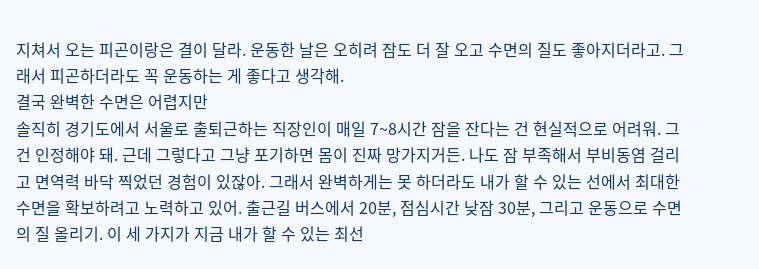지쳐서 오는 피곤이랑은 결이 달라. 운동한 날은 오히려 잠도 더 잘 오고 수면의 질도 좋아지더라고. 그래서 피곤하더라도 꼭 운동하는 게 좋다고 생각해.
결국 완벽한 수면은 어렵지만
솔직히 경기도에서 서울로 출퇴근하는 직장인이 매일 7~8시간 잠을 잔다는 건 현실적으로 어려워. 그건 인정해야 돼. 근데 그렇다고 그냥 포기하면 몸이 진짜 망가지거든. 나도 잠 부족해서 부비동염 걸리고 면역력 바닥 찍었던 경험이 있잖아. 그래서 완벽하게는 못 하더라도 내가 할 수 있는 선에서 최대한 수면을 확보하려고 노력하고 있어. 출근길 버스에서 20분, 점심시간 낮잠 30분, 그리고 운동으로 수면의 질 올리기. 이 세 가지가 지금 내가 할 수 있는 최선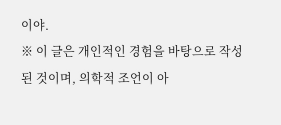이야.
※ 이 글은 개인적인 경험을 바탕으로 작성된 것이며, 의학적 조언이 아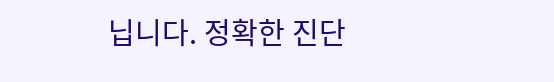닙니다. 정확한 진단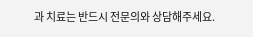과 치료는 반드시 전문의와 상담해주세요.